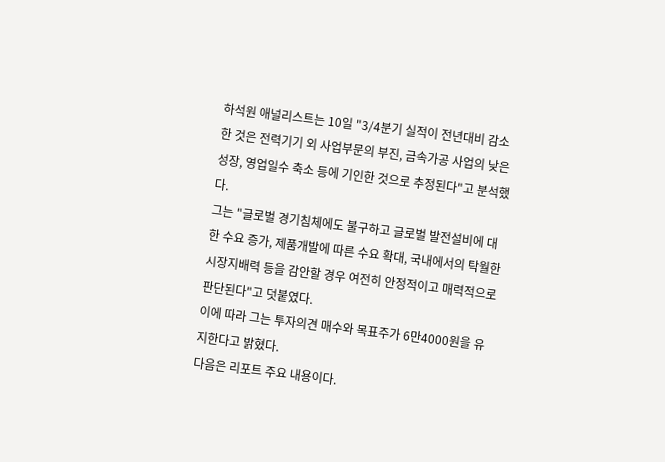하석원 애널리스트는 10일 "3/4분기 실적이 전년대비 감소한 것은 전력기기 외 사업부문의 부진, 금속가공 사업의 낮은 성장, 영업일수 축소 등에 기인한 것으로 추정된다"고 분석했다.
그는 "글로벌 경기침체에도 불구하고 글로벌 발전설비에 대한 수요 증가, 제품개발에 따른 수요 확대, 국내에서의 탁월한 시장지배력 등을 감안할 경우 여전히 안정적이고 매력적으로 판단된다"고 덧붙였다.
이에 따라 그는 투자의견 매수와 목표주가 6만4000원을 유지한다고 밝혔다.
다음은 리포트 주요 내용이다.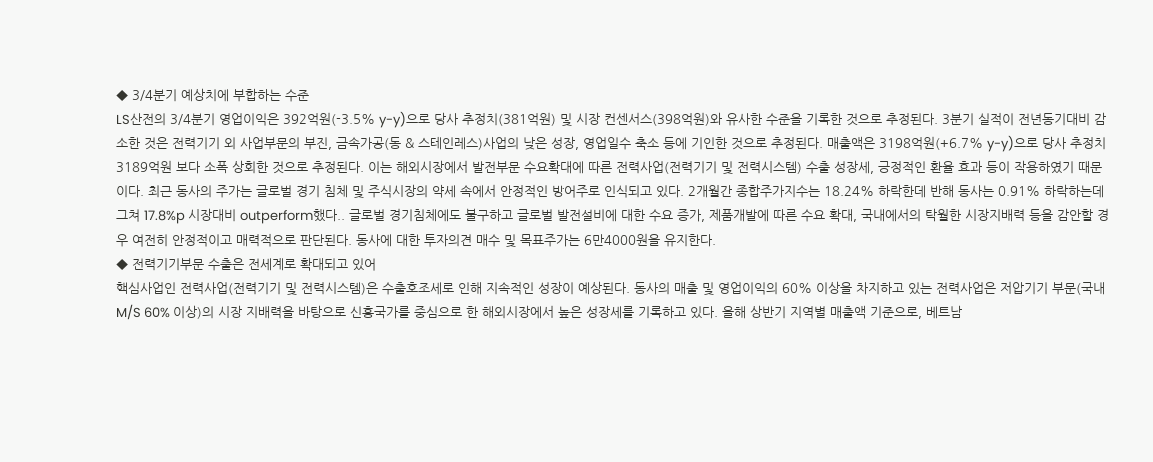◆ 3/4분기 예상치에 부합하는 수준
LS산전의 3/4분기 영업이익은 392억원(-3.5% y-y)으로 당사 추정치(381억원) 및 시장 컨센서스(398억원)와 유사한 수준을 기록한 것으로 추정된다. 3분기 실적이 전년동기대비 감소한 것은 전력기기 외 사업부문의 부진, 금속가공(동 & 스테인레스)사업의 낮은 성장, 영업일수 축소 등에 기인한 것으로 추정된다. 매출액은 3198억원(+6.7% y-y)으로 당사 추정치 3189억원 보다 소폭 상회한 것으로 추정된다. 이는 해외시장에서 발전부문 수요확대에 따른 전력사업(전력기기 및 전력시스템) 수출 성장세, 긍정적인 환율 효과 등이 작용하였기 때문이다. 최근 동사의 주가는 글로벌 경기 침체 및 주식시장의 약세 속에서 안정적인 방어주로 인식되고 있다. 2개월간 종합주가지수는 18.24% 하락한데 반해 동사는 0.91% 하락하는데 그쳐 17.8%p 시장대비 outperform했다.. 글로벌 경기침체에도 불구하고 글로벌 발전설비에 대한 수요 증가, 제품개발에 따른 수요 확대, 국내에서의 탁월한 시장지배력 등을 감안할 경우 여전히 안정적이고 매력적으로 판단된다. 동사에 대한 투자의견 매수 및 목표주가는 6만4000원을 유지한다.
◆ 전력기기부문 수출은 전세계로 확대되고 있어
핵심사업인 전력사업(전력기기 및 전력시스템)은 수출호조세로 인해 지속적인 성장이 예상된다. 동사의 매출 및 영업이익의 60% 이상을 차지하고 있는 전력사업은 저압기기 부문(국내 M/S 60% 이상)의 시장 지배력을 바탕으로 신흥국가를 중심으로 한 해외시장에서 높은 성장세를 기록하고 있다. 올해 상반기 지역별 매출액 기준으로, 베트남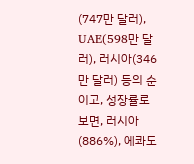(747만 달러), UAE(598만 달러), 러시아(346만 달러) 등의 순이고, 성장률로 보면, 러시아(886%), 에콰도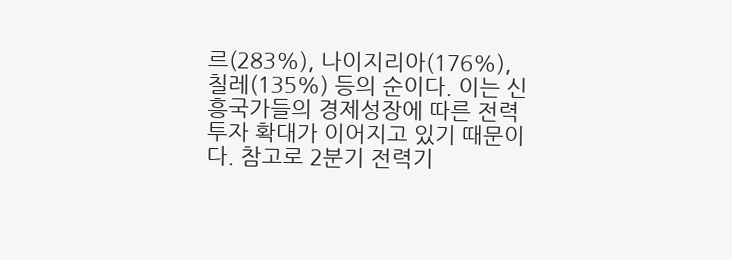르(283%), 나이지리아(176%), 칠레(135%) 등의 순이다. 이는 신흥국가들의 경제성장에 따른 전력 투자 확대가 이어지고 있기 때문이다. 참고로 2분기 전력기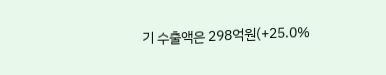기 수출액은 298억원(+25.0%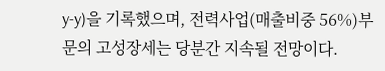y-y)을 기록했으며, 전력사업(매출비중 56%)부문의 고성장세는 당분간 지속될 전망이다.